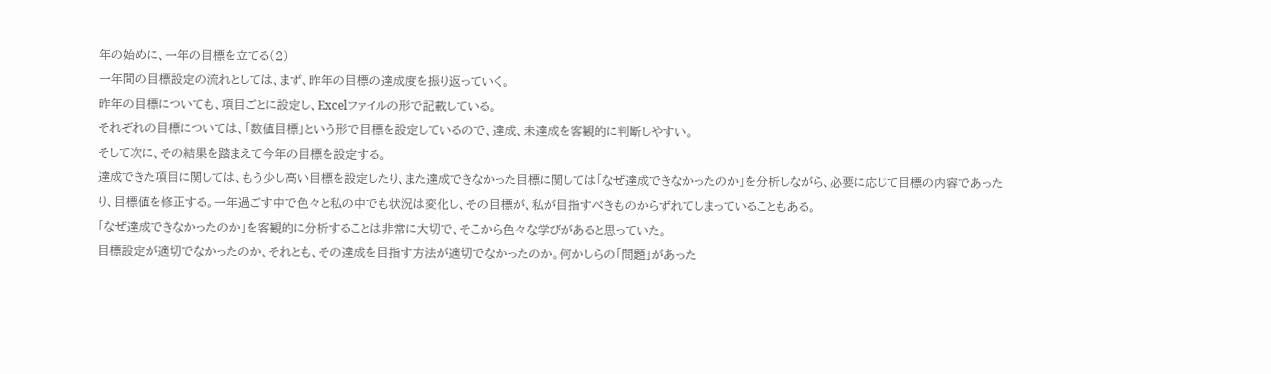年の始めに、一年の目標を立てる(2)
一年間の目標設定の流れとしては、まず、昨年の目標の達成度を振り返っていく。
昨年の目標についても、項目ごとに設定し、Excelファイルの形で記載している。
それぞれの目標については、「数値目標」という形で目標を設定しているので、達成、未達成を客観的に判断しやすい。
そして次に、その結果を踏まえて今年の目標を設定する。
達成できた項目に関しては、もう少し高い目標を設定したり、また達成できなかった目標に関しては「なぜ達成できなかったのか」を分析しながら、必要に応じて目標の内容であったり、目標値を修正する。一年過ごす中で色々と私の中でも状況は変化し、その目標が、私が目指すべきものからずれてしまっていることもある。
「なぜ達成できなかったのか」を客観的に分析することは非常に大切で、そこから色々な学びがあると思っていた。
目標設定が適切でなかったのか、それとも、その達成を目指す方法が適切でなかったのか。何かしらの「問題」があった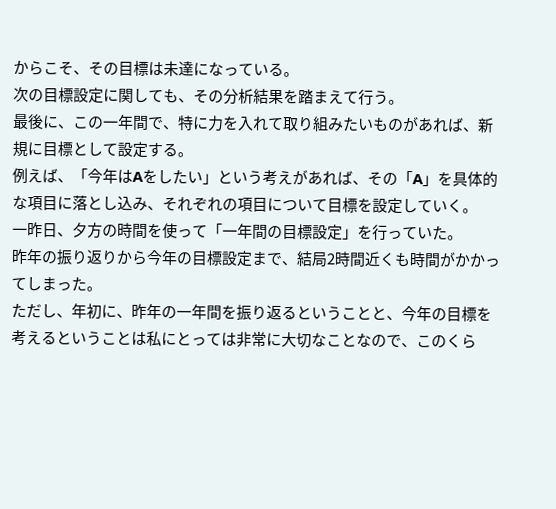からこそ、その目標は未達になっている。
次の目標設定に関しても、その分析結果を踏まえて行う。
最後に、この一年間で、特に力を入れて取り組みたいものがあれば、新規に目標として設定する。
例えば、「今年はAをしたい」という考えがあれば、その「A」を具体的な項目に落とし込み、それぞれの項目について目標を設定していく。
一昨日、夕方の時間を使って「一年間の目標設定」を行っていた。
昨年の振り返りから今年の目標設定まで、結局2時間近くも時間がかかってしまった。
ただし、年初に、昨年の一年間を振り返るということと、今年の目標を考えるということは私にとっては非常に大切なことなので、このくら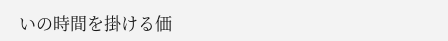いの時間を掛ける価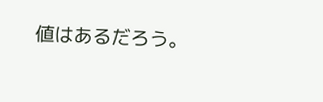値はあるだろう。